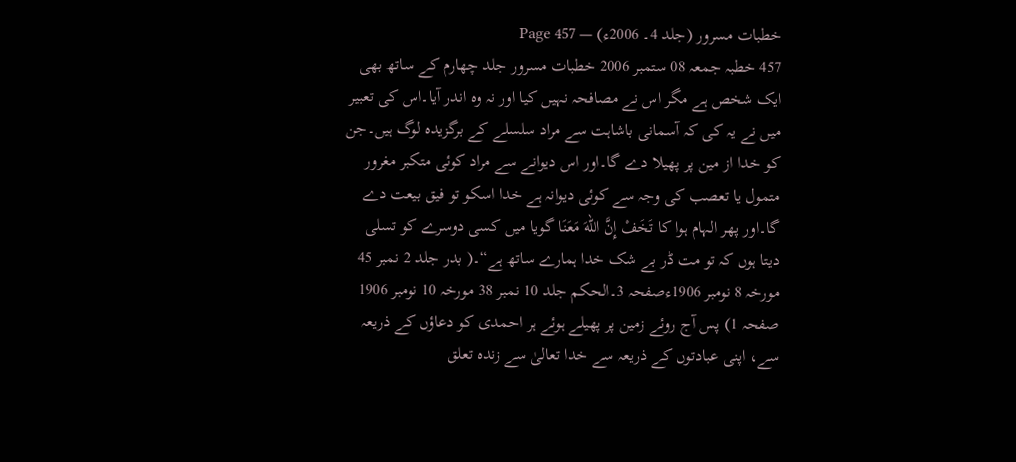خطبات مسرور (جلد 4۔ 2006ء) — Page 457
457 خطبہ جمعہ 08 ستمبر 2006 خطبات مسرور جلد چهارم کے ساتھ بھی ایک شخص ہے مگر اس نے مصافحہ نہیں کیا اور نہ وہ اندر آیا۔اس کی تعبیر میں نے یہ کی کہ آسمانی باشاہت سے مراد سلسلے کے برگزیدہ لوگ ہیں۔جن کو خدا از مین پر پھیلا دے گا۔اور اس دیوانے سے مراد کوئی متکبر مغرور متمول یا تعصب کی وجہ سے کوئی دیوانہ ہے خدا اسکو تو فیق بیعت دے گا۔اور پھر الہام ہوا کا تَخَفْ إِنَّ اللهَ مَعَنَا گویا میں کسی دوسرے کو تسلی دیتا ہوں کہ تو مت ڈر بے شک خدا ہمارے ساتھ ہے“۔( بدر جلد 2 نمبر 45 مورخہ 8 نومبر 1906ءصفحہ 3۔الحکم جلد 10 نمبر 38 مورخہ 10 نومبر 1906 صفحہ 1) پس آج روئے زمین پر پھیلے ہوئے ہر احمدی کو دعاؤں کے ذریعہ سے، اپنی عبادتوں کے ذریعہ سے خدا تعالیٰ سے زندہ تعلق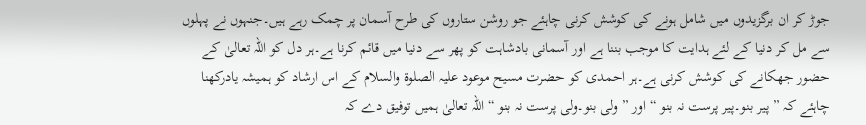جوڑ کر ان برگزیدوں میں شامل ہونے کی کوشش کرنی چاہئے جو روشن ستاروں کی طرح آسمان پر چمک رہے ہیں۔جنہوں نے پہلوں سے مل کر دنیا کے لئے ہدایت کا موجب بننا ہے اور آسمانی بادشاہت کو پھر سے دنیا میں قائم کرنا ہے۔ہر دل کو اللہ تعالیٰ کے حضور جھکانے کی کوشش کرنی ہے۔ہر احمدی کو حضرت مسیح موعود علیہ الصلوۃ والسلام کے اس ارشاد کو ہمیشہ یادرکھنا چاہئے کہ ” پیر بنو۔پیر پرست نہ بنو “ اور ”ولی بنو۔ولی پرست نہ بنو “ اللہ تعالیٰ ہمیں توفیق دے کہ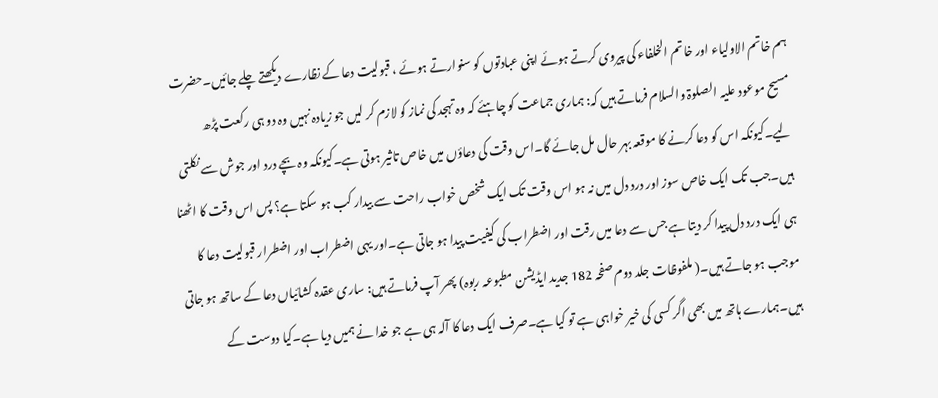ہم خاتم الاولیاء اور خاتم الخلفاء کی پیروی کرتے ہوئے اپنی عبادتوں کو سنوارتے ہوئے ، قبولیت دعا کے نظارے دیکھتے چلے جائیں۔حضرت مسیح موعود علیہ الصلوۃ والسلام فرماتے ہیں کہ: ہماری جماعت کو چاہئے کہ وہ تہجد کی نماز کو لازم کر لیں جو زیادہ نہیں وہ دو ہی رکعت پڑھ لیے۔کیونکہ اس کو دعا کرنے کا موقعہ بہر حال مل جائے گا۔اس وقت کی دعاؤں میں خاص تاثیر ہوتی ہے۔کیونکہ وہ بچے درد اور جوش سے نکلتی ہیں۔جب تک ایک خاص سوز اور درد دل میں نہ ہو اس وقت تک ایک شخص خواب راحت سے بیدار کب ہو سکتا ہے؟ پس اس وقت کا اٹھنا ہی ایک درد دل پیدا کر دیتا ہے جس سے دعا میں رقت اور اضطراب کی کیفیت پیدا ہو جاتی ہے۔اور یہی اضطراب اور اضطرار قبولیت دعا کا موجب ہو جاتے ہیں۔( ملفوظات جلد دوم صفحہ 182 جدید ایڈیشن مطبوعہ ربوہ) پھر آپ فرماتے ہیں: ساری عقدہ کشائیاں دعا کے ساتھ ہو جاتی ہیں۔ہمارے ہاتھ میں بھی اگر کسی کی خیر خواہی ہے تو کیا ہے۔صرف ایک دعا کا آلہ ہی ہے جو خدا نے ہمیں دیا ہے۔کیا دوست کے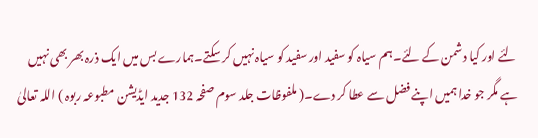لئے اور کیا دشمن کے لئے۔ہم سیاہ کو سفید اور سفید کو سیاہ نہیں کر سکتے۔ہمارے بس میں ایک ذرہ بھر بھی نہیں ہے مگر جو خدا ہمیں اپنے فضل سے عطا کر دے۔( ملفوظات جلد سوم صفحہ 132 جدید ایڈیشن مطبوعہ ربوہ ) اللہ تعالیٰ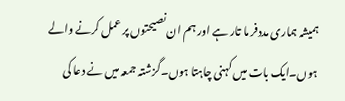ہمیشہ ہماری مددفر ما تار ہے اور ہم ان نصیحتوں پر عمل کرنے والے ہوں۔ایک بات میں کہنی چاہتا ہوں۔گزشتہ جمعہ میں نے دعا کی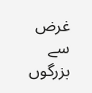غرض سے بزرگوں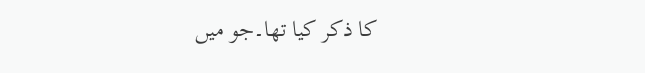کا ذکر کیا تھا۔جو میں